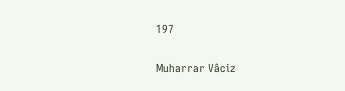197

Muharrar Vâciz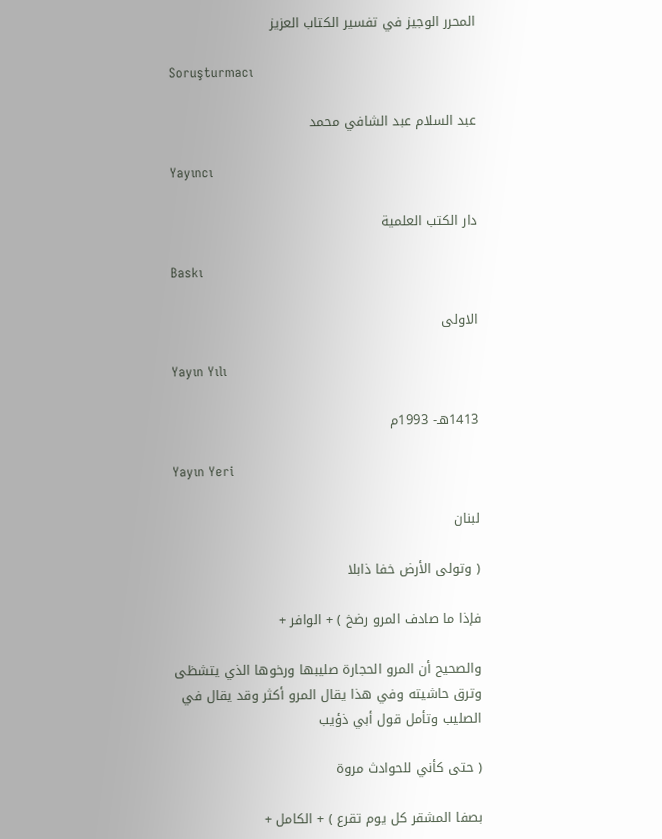المحرر الوجيز في تفسير الكتاب العزيز

Soruşturmacı

عبد السلام عبد الشافي محمد

Yayıncı

دار الكتب العلمية

Baskı

الاولى

Yayın Yılı

1413هـ- 1993م

Yayın Yeri

لبنان

( وتولى الأرض خفا ذابلا

فإذا ما صادف المرو رضخ ) + الوافر +

والصحيح أن المرو الحجارة صليبها ورخوها الذي يتشظى وترق حاشيته وفي هذا يقال المرو أكثر وقد يقال في الصليب وتأمل قول أبي ذؤيب

( حتى كأني للحوادث مروة

بصفا المشقر كل يوم تقرع ) + الكامل +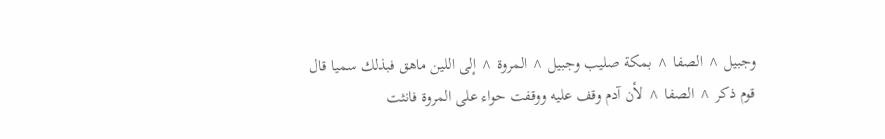وجبيل ^ الصفا ^ بمكة صليب وجبيل ^ المروة ^ إلى اللين ماهق فبذلك سميا قال قوم ذكر ^ الصفا ^ لأن آدم وقف عليه ووقفت حواء على المروة فانثت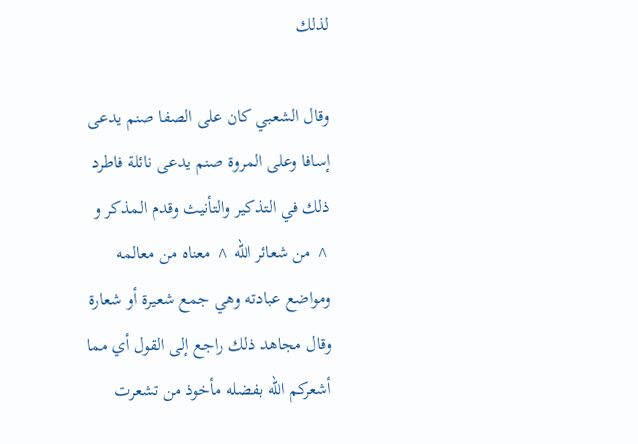لذلك

وقال الشعبي كان على الصفا صنم يدعى إسافا وعلى المروة صنم يدعى نائلة فاطرد ذلك في التذكير والتأنيث وقدم المذكر و ^ من شعائر الله ^ معناه من معالمه ومواضع عبادته وهي جمع شعيرة أو شعارة وقال مجاهد ذلك راجع إلى القول أي مما أشعركم الله بفضله مأخوذ من تشعرت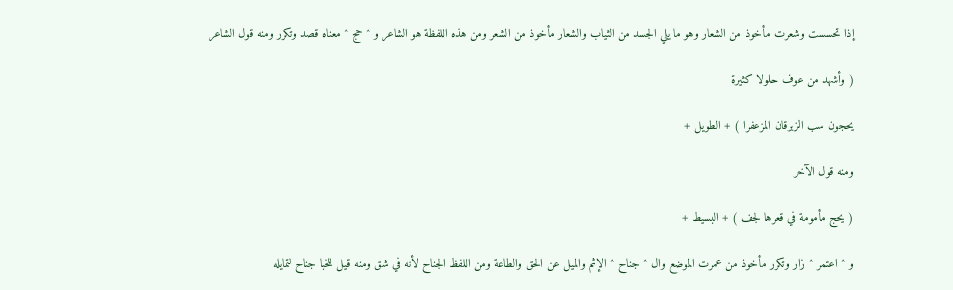إذا تحسست وشعرت مأخوذ من الشعار وهو ما يلي الجسد من الثياب والشعار مأخوذ من الشعر ومن هذه اللفظة هو الشاعر و ^ حج ^ معناه قصد وتكرر ومنه قول الشاعر

( وأشهد من عوف حلولا كثيرة

يحجون سب الزبرقان المزعفرا ) + الطويل +

ومنه قول الآخر

( يحج مأمومة في قعرها لجف ) + البسيط +

و ^ اعتمر ^ زار وتكرر مأخوذ من عمرت الموضع وال ^ جناح ^ الإثم والميل عن الحق والطاعة ومن اللفظ الجناح لأنه في شق ومنه قيل للخبا جناح لتمايله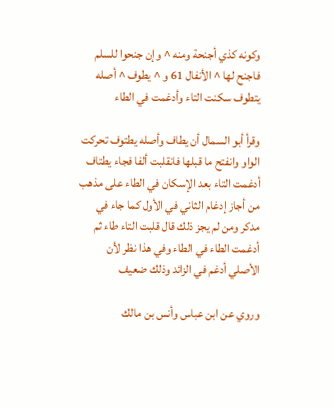وكونه كذي أجنحة ومنه ^ وإن جنحوا للسلم فاجنح لها ^ الأنفال 61 و ^ يطوف ^ أصله يتطوف سكنت التاء وأدغمت في الطاء

وقرأ أبو السمال أن يطاف وأصله يطتوف تحركت الواو وانفتح ما قبلها فانقلبت ألفا فجاء يطتاف أدغمت التاء بعد الإسكان في الطاء على مذهب من أجاز إدغام الثاني في الأول كما جاء في مدكر ومن لم يجز ذلك قال قلبت التاء طاء ثم أدغمت الطاء في الطاء وفي هذا نظر لأن الأصلي أدغم في الزائد وذلك ضعيف

وروي عن ابن عباس وأنس بن مالك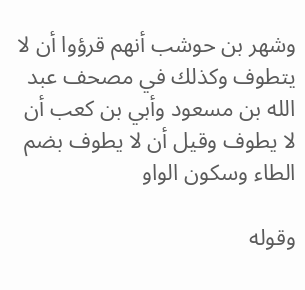وشهر بن حوشب أنهم قرؤوا أن لا يتطوف وكذلك في مصحف عبد الله بن مسعود وأبي بن كعب أن لا يطوف وقيل أن لا يطوف بضم الطاء وسكون الواو

وقوله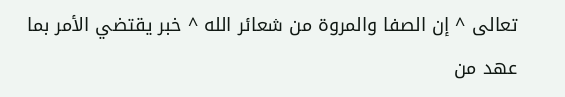تعالى ^ إن الصفا والمروة من شعائر الله ^ خبر يقتضي الأمر بما عهد من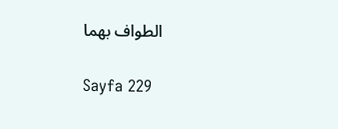الطواف بهما

Sayfa 229